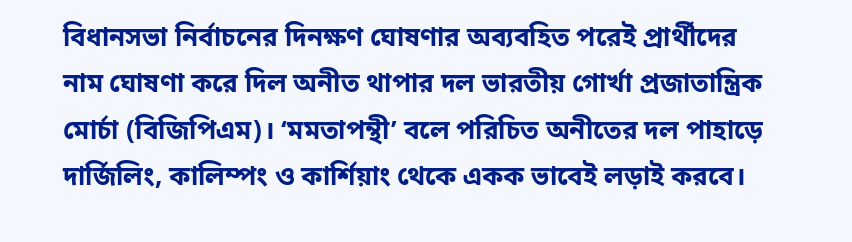বিধানসভা নির্বাচনের দিনক্ষণ ঘোষণার অব্যবহিত পরেই প্রার্থীদের নাম ঘোষণা করে দিল অনীত থাপার দল ভারতীয় গোর্খা প্রজাতান্ত্রিক মোর্চা (বিজিপিএম)। ‘মমতাপন্থী’ বলে পরিচিত অনীতের দল পাহাড়ে দার্জিলিং, কালিম্পং ও কার্শিয়াং থেকে একক ভাবেই লড়াই করবে।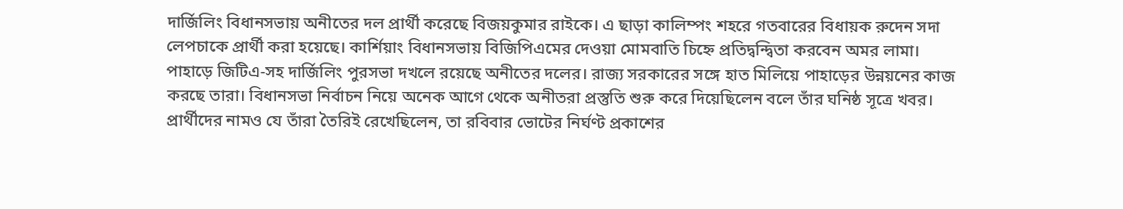দার্জিলিং বিধানসভায় অনীতের দল প্রার্থী করেছে বিজয়কুমার রাইকে। এ ছাড়া কালিম্পং শহরে গতবারের বিধায়ক রুদেন সদা লেপচাকে প্রার্থী করা হয়েছে। কার্শিয়াং বিধানসভায় বিজিপিএমের দেওয়া মোমবাতি চিহ্নে প্রতিদ্বন্দ্বিতা করবেন অমর লামা।
পাহাড়ে জিটিএ-সহ দার্জিলিং পুরসভা দখলে রয়েছে অনীতের দলের। রাজ্য সরকারের সঙ্গে হাত মিলিয়ে পাহাড়ের উন্নয়নের কাজ করছে তারা। বিধানসভা নির্বাচন নিয়ে অনেক আগে থেকে অনীতরা প্রস্তুতি শুরু করে দিয়েছিলেন বলে তাঁর ঘনিষ্ঠ সূত্রে খবর। প্রার্থীদের নামও যে তাঁরা তৈরিই রেখেছিলেন, তা রবিবার ভোটের নির্ঘণ্ট প্রকাশের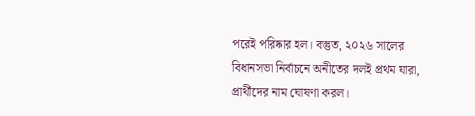পরেই পরিষ্কার হল। বস্তুত, ২০২৬ সালের বিধানসভা নির্বাচনে অনীতের দলই প্রথম যারা, প্রার্থীদের নাম ঘোষণা করল।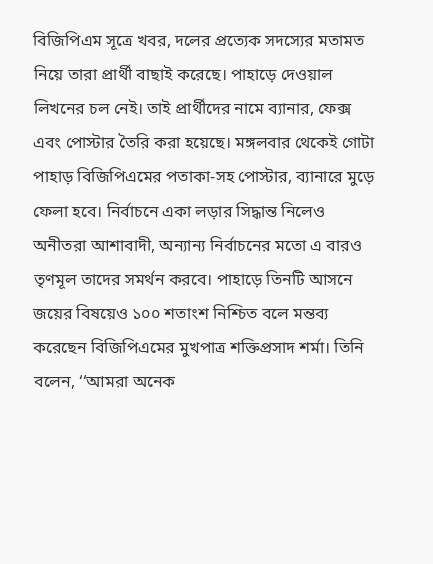বিজিপিএম সূত্রে খবর, দলের প্রত্যেক সদস্যের মতামত নিয়ে তারা প্রার্থী বাছাই করেছে। পাহাড়ে দেওয়াল লিখনের চল নেই। তাই প্রার্থীদের নামে ব্যানার, ফেক্স এবং পোস্টার তৈরি করা হয়েছে। মঙ্গলবার থেকেই গোটা পাহাড় বিজিপিএমের পতাকা-সহ পোস্টার, ব্যানারে মুড়ে ফেলা হবে। নির্বাচনে একা লড়ার সিদ্ধান্ত নিলেও অনীতরা আশাবাদী, অন্যান্য নির্বাচনের মতো এ বারও তৃণমূল তাদের সমর্থন করবে। পাহাড়ে তিনটি আসনে জয়ের বিষয়েও ১০০ শতাংশ নিশ্চিত বলে মন্তব্য করেছেন বিজিপিএমের মুখপাত্র শক্তিপ্রসাদ শর্মা। তিনি বলেন, ‘‘আমরা অনেক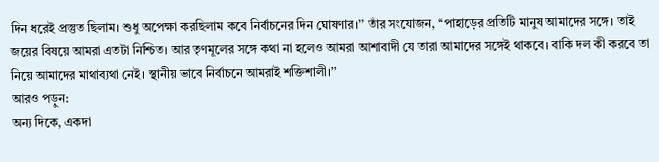দিন ধরেই প্রস্তুত ছিলাম। শুধু অপেক্ষা করছিলাম কবে নির্বাচনের দিন ঘোষণার।’’ তাঁর সংযোজন, ‘‘পাহাড়ের প্রতিটি মানুষ আমাদের সঙ্গে। তাই জয়ের বিষয়ে আমরা এতটা নিশ্চিত। আর তৃণমূলের সঙ্গে কথা না হলেও আমরা আশাবাদী যে তারা আমাদের সঙ্গেই থাকবে। বাকি দল কী করবে তা নিয়ে আমাদের মাথাব্যথা নেই। স্থানীয় ভাবে নির্বাচনে আমরাই শক্তিশালী।’’
আরও পড়ুন:
অন্য দিকে, একদা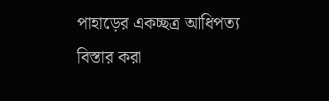পাহাড়ের একচ্ছত্র আধিপত্য বিস্তার করা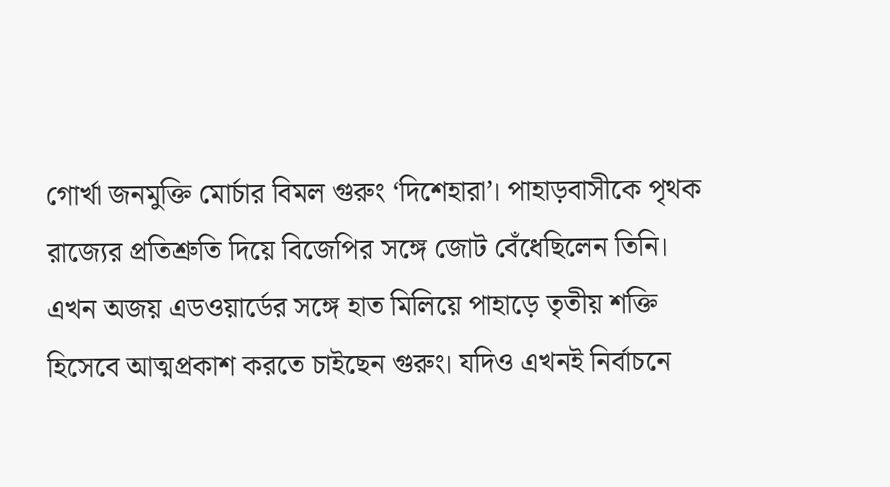গোর্খা জনমুক্তি মোর্চার বিমল গুরুং ‘দিশেহারা’। পাহাড়বাসীকে পৃথক রাজ্যের প্রতিশ্রুতি দিয়ে বিজেপির সঙ্গে জোট বেঁধেছিলেন তিনি। এখন অজয় এডওয়ার্ডের সঙ্গে হাত মিলিয়ে পাহাড়ে তৃতীয় শক্তি হিসেবে আত্মপ্রকাশ করতে চাইছেন গুরুং। যদিও এখনই নির্বাচনে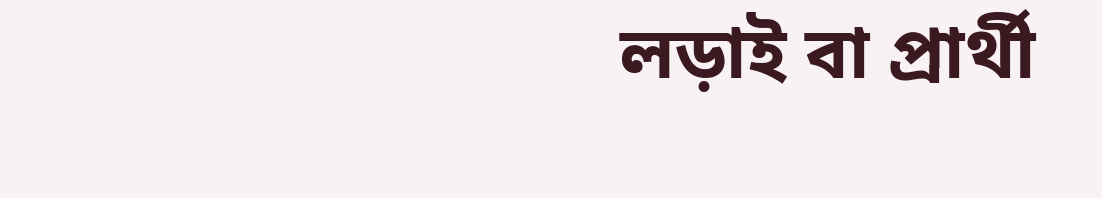লড়াই বা প্রার্থী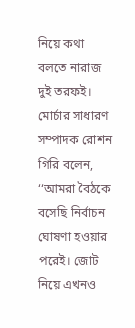নিয়ে কথা বলতে নারাজ দুই তরফই। মোর্চার সাধারণ সম্পাদক রোশন গিরি বলেন, ‘‘আমরা বৈঠকে বসেছি নির্বাচন ঘোষণা হওয়ার পরেই। জোট নিয়ে এখনও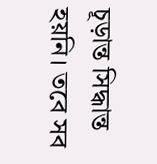চূড়ান্ত সিদ্ধান্ত হয়নি। তবে সব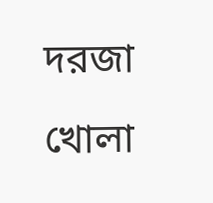দরজা খোলা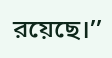রয়েছে।’’